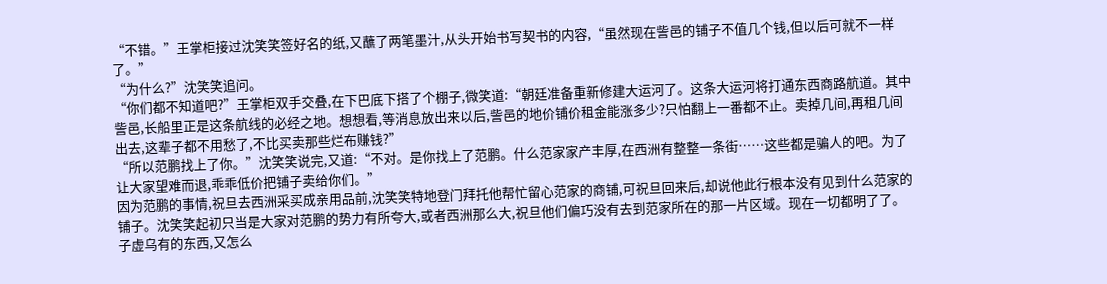“不错。”王掌柜接过沈笑笑签好名的纸,又蘸了两笔墨汁,从头开始书写契书的内容,“虽然现在訾邑的铺子不值几个钱,但以后可就不一样了。”
“为什么?”沈笑笑追问。
“你们都不知道吧?”王掌柜双手交叠,在下巴底下搭了个棚子,微笑道:“朝廷准备重新修建大运河了。这条大运河将打通东西商路航道。其中訾邑,长船里正是这条航线的必经之地。想想看,等消息放出来以后,訾邑的地价铺价租金能涨多少?只怕翻上一番都不止。卖掉几间,再租几间出去,这辈子都不用愁了,不比买卖那些烂布赚钱?”
“所以范鹏找上了你。”沈笑笑说完,又道:“不对。是你找上了范鹏。什么范家家产丰厚,在西洲有整整一条街……这些都是骗人的吧。为了让大家望难而退,乖乖低价把铺子卖给你们。”
因为范鹏的事情,祝旦去西洲采买成亲用品前,沈笑笑特地登门拜托他帮忙留心范家的商铺,可祝旦回来后,却说他此行根本没有见到什么范家的铺子。沈笑笑起初只当是大家对范鹏的势力有所夸大,或者西洲那么大,祝旦他们偏巧没有去到范家所在的那一片区域。现在一切都明了了。
子虚乌有的东西,又怎么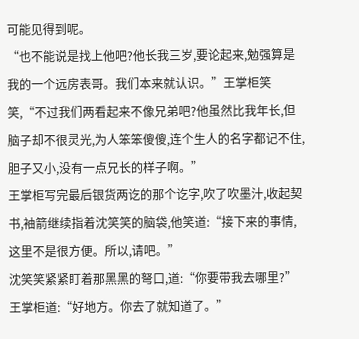可能见得到呢。
“也不能说是找上他吧?他长我三岁,要论起来,勉强算是我的一个远房表哥。我们本来就认识。”王掌柜笑笑,“不过我们两看起来不像兄弟吧?他虽然比我年长,但脑子却不很灵光,为人笨笨傻傻,连个生人的名字都记不住,胆子又小,没有一点兄长的样子啊。”
王掌柜写完最后银货两讫的那个讫字,吹了吹墨汁,收起契书,袖箭继续指着沈笑笑的脑袋,他笑道:“接下来的事情,这里不是很方便。所以,请吧。”
沈笑笑紧紧盯着那黑黑的弩口,道:“你要带我去哪里?”
王掌柜道:“好地方。你去了就知道了。”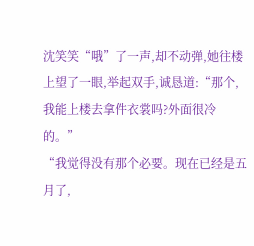沈笑笑“哦”了一声,却不动弹,她往楼上望了一眼,举起双手,诚恳道:“那个,我能上楼去拿件衣裳吗?外面很冷的。”
“我觉得没有那个必要。现在已经是五月了,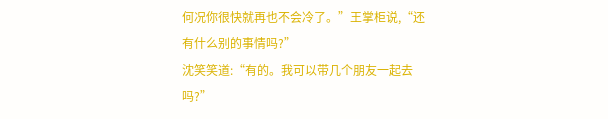何况你很快就再也不会冷了。”王掌柜说,“还有什么别的事情吗?”
沈笑笑道:“有的。我可以带几个朋友一起去吗?”